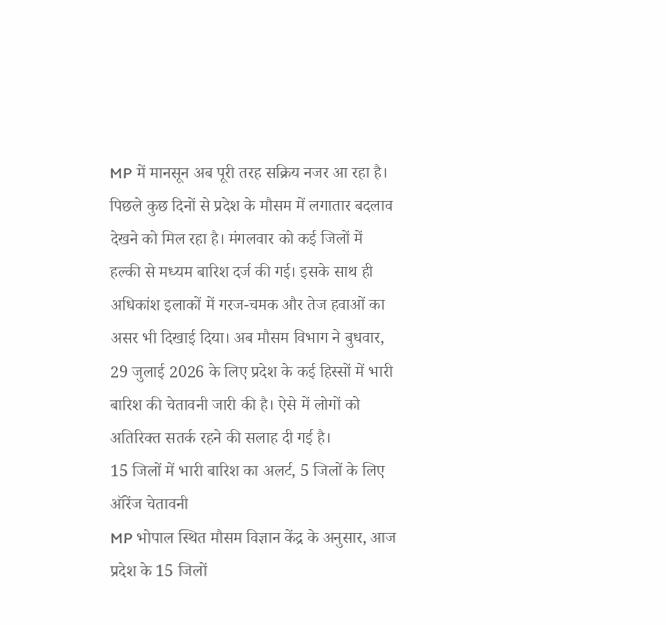MP में मानसून अब पूरी तरह सक्रिय नजर आ रहा है। पिछले कुछ दिनों से प्रदेश के मौसम में लगातार बदलाव देखने को मिल रहा है। मंगलवार को कई जिलों में हल्की से मध्यम बारिश दर्ज की गई। इसके साथ ही अधिकांश इलाकों में गरज-चमक और तेज हवाओं का असर भी दिखाई दिया। अब मौसम विभाग ने बुधवार, 29 जुलाई 2026 के लिए प्रदेश के कई हिस्सों में भारी बारिश की चेतावनी जारी की है। ऐसे में लोगों को अतिरिक्त सतर्क रहने की सलाह दी गई है।
15 जिलों में भारी बारिश का अलर्ट, 5 जिलों के लिए ऑरेंज चेतावनी
MP भोपाल स्थित मौसम विज्ञान केंद्र के अनुसार, आज प्रदेश के 15 जिलों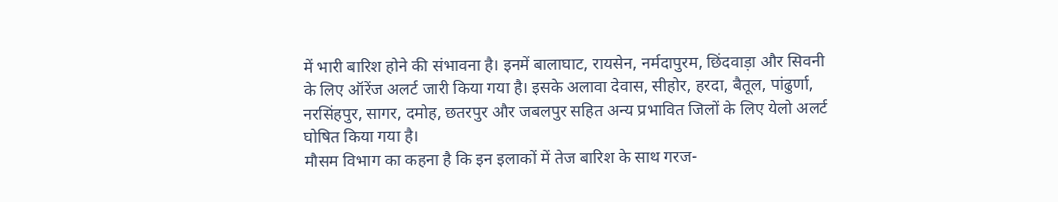में भारी बारिश होने की संभावना है। इनमें बालाघाट, रायसेन, नर्मदापुरम, छिंदवाड़ा और सिवनी के लिए ऑरेंज अलर्ट जारी किया गया है। इसके अलावा देवास, सीहोर, हरदा, बैतूल, पांढुर्णा, नरसिंहपुर, सागर, दमोह, छतरपुर और जबलपुर सहित अन्य प्रभावित जिलों के लिए येलो अलर्ट घोषित किया गया है।
मौसम विभाग का कहना है कि इन इलाकों में तेज बारिश के साथ गरज-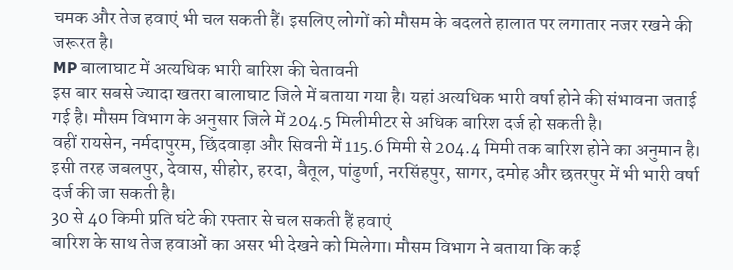चमक और तेज हवाएं भी चल सकती हैं। इसलिए लोगों को मौसम के बदलते हालात पर लगातार नजर रखने की जरूरत है।
MP बालाघाट में अत्यधिक भारी बारिश की चेतावनी
इस बार सबसे ज्यादा खतरा बालाघाट जिले में बताया गया है। यहां अत्यधिक भारी वर्षा होने की संभावना जताई गई है। मौसम विभाग के अनुसार जिले में 204.5 मिलीमीटर से अधिक बारिश दर्ज हो सकती है।
वहीं रायसेन, नर्मदापुरम, छिंदवाड़ा और सिवनी में 115.6 मिमी से 204.4 मिमी तक बारिश होने का अनुमान है। इसी तरह जबलपुर, देवास, सीहोर, हरदा, बैतूल, पांढुर्णा, नरसिंहपुर, सागर, दमोह और छतरपुर में भी भारी वर्षा दर्ज की जा सकती है।
30 से 40 किमी प्रति घंटे की रफ्तार से चल सकती हैं हवाएं
बारिश के साथ तेज हवाओं का असर भी देखने को मिलेगा। मौसम विभाग ने बताया कि कई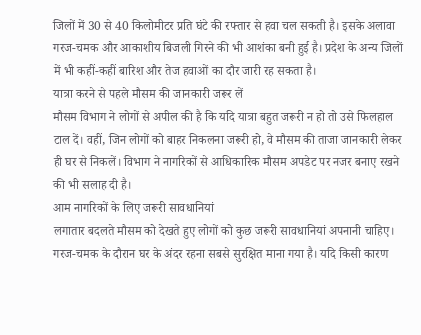जिलों में 30 से 40 किलोमीटर प्रति घंटे की रफ्तार से हवा चल सकती है। इसके अलावा गरज-चमक और आकाशीय बिजली गिरने की भी आशंका बनी हुई है। प्रदेश के अन्य जिलों में भी कहीं-कहीं बारिश और तेज हवाओं का दौर जारी रह सकता है।
यात्रा करने से पहले मौसम की जानकारी जरूर लें
मौसम विभाग ने लोगों से अपील की है कि यदि यात्रा बहुत जरूरी न हो तो उसे फिलहाल टाल दें। वहीं, जिन लोगों को बाहर निकलना जरूरी हो, वे मौसम की ताजा जानकारी लेकर ही घर से निकलें। विभाग ने नागरिकों से आधिकारिक मौसम अपडेट पर नजर बनाए रखने की भी सलाह दी है।
आम नागरिकों के लिए जरूरी सावधानियां
लगातार बदलते मौसम को देखते हुए लोगों को कुछ जरूरी सावधानियां अपनानी चाहिए। गरज-चमक के दौरान घर के अंदर रहना सबसे सुरक्षित माना गया है। यदि किसी कारण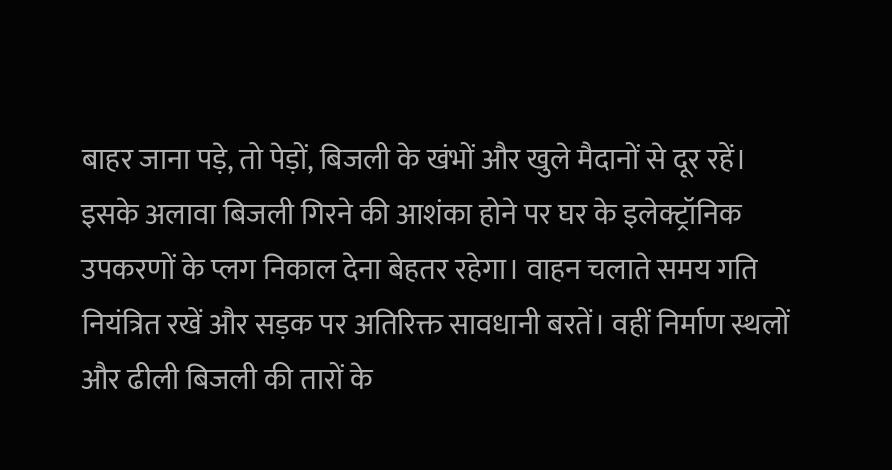बाहर जाना पड़े, तो पेड़ों, बिजली के खंभों और खुले मैदानों से दूर रहें।
इसके अलावा बिजली गिरने की आशंका होने पर घर के इलेक्ट्रॉनिक उपकरणों के प्लग निकाल देना बेहतर रहेगा। वाहन चलाते समय गति नियंत्रित रखें और सड़क पर अतिरिक्त सावधानी बरतें। वहीं निर्माण स्थलों और ढीली बिजली की तारों के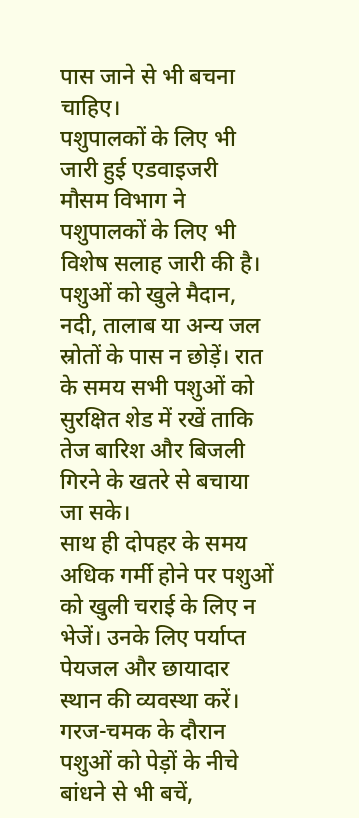पास जाने से भी बचना चाहिए।
पशुपालकों के लिए भी जारी हुई एडवाइजरी
मौसम विभाग ने पशुपालकों के लिए भी विशेष सलाह जारी की है। पशुओं को खुले मैदान, नदी, तालाब या अन्य जल स्रोतों के पास न छोड़ें। रात के समय सभी पशुओं को सुरक्षित शेड में रखें ताकि तेज बारिश और बिजली गिरने के खतरे से बचाया जा सके।
साथ ही दोपहर के समय अधिक गर्मी होने पर पशुओं को खुली चराई के लिए न भेजें। उनके लिए पर्याप्त पेयजल और छायादार स्थान की व्यवस्था करें। गरज-चमक के दौरान पशुओं को पेड़ों के नीचे बांधने से भी बचें,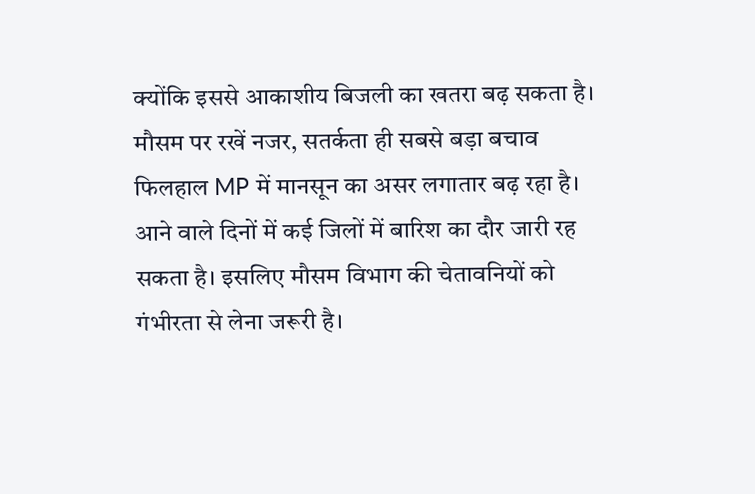क्योंकि इससे आकाशीय बिजली का खतरा बढ़ सकता है।
मौसम पर रखें नजर, सतर्कता ही सबसे बड़ा बचाव
फिलहाल MP में मानसून का असर लगातार बढ़ रहा है। आने वाले दिनों में कई जिलों में बारिश का दौर जारी रह सकता है। इसलिए मौसम विभाग की चेतावनियों को गंभीरता से लेना जरूरी है।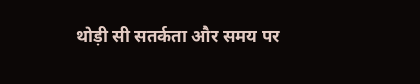थोड़ी सी सतर्कता और समय पर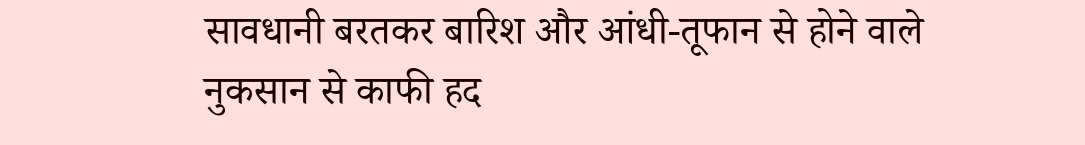सावधानी बरतकर बारिश और आंधी-तूफान से होने वाले नुकसान से काफी हद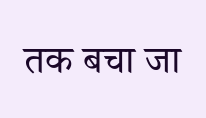तक बचा जा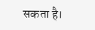सकता है।